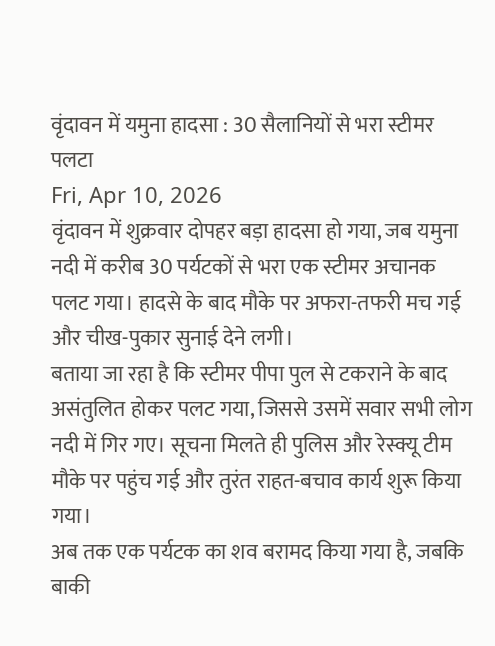वृंदावन में यमुना हादसा : 30 सैलानियों से भरा स्टीमर पलटा
Fri, Apr 10, 2026
वृंदावन में शुक्रवार दोपहर बड़ा हादसा हो गया, जब यमुना नदी में करीब 30 पर्यटकों से भरा एक स्टीमर अचानक पलट गया। हादसे के बाद मौके पर अफरा-तफरी मच गई और चीख-पुकार सुनाई देने लगी।
बताया जा रहा है कि स्टीमर पीपा पुल से टकराने के बाद असंतुलित होकर पलट गया, जिससे उसमें सवार सभी लोग नदी में गिर गए। सूचना मिलते ही पुलिस और रेस्क्यू टीम मौके पर पहुंच गई और तुरंत राहत-बचाव कार्य शुरू किया गया।
अब तक एक पर्यटक का शव बरामद किया गया है, जबकि बाकी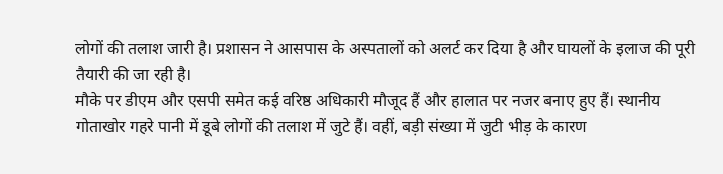लोगों की तलाश जारी है। प्रशासन ने आसपास के अस्पतालों को अलर्ट कर दिया है और घायलों के इलाज की पूरी तैयारी की जा रही है।
मौके पर डीएम और एसपी समेत कई वरिष्ठ अधिकारी मौजूद हैं और हालात पर नजर बनाए हुए हैं। स्थानीय गोताखोर गहरे पानी में डूबे लोगों की तलाश में जुटे हैं। वहीं, बड़ी संख्या में जुटी भीड़ के कारण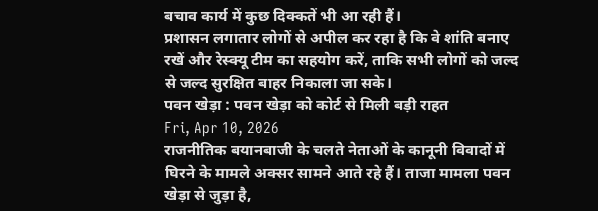बचाव कार्य में कुछ दिक्कतें भी आ रही हैं।
प्रशासन लगातार लोगों से अपील कर रहा है कि वे शांति बनाए रखें और रेस्क्यू टीम का सहयोग करें, ताकि सभी लोगों को जल्द से जल्द सुरक्षित बाहर निकाला जा सके।
पवन खेड़ा : पवन खेड़ा को कोर्ट से मिली बड़ी राहत
Fri, Apr 10, 2026
राजनीतिक बयानबाजी के चलते नेताओं के कानूनी विवादों में घिरने के मामले अक्सर सामने आते रहे हैं। ताजा मामला पवन खेड़ा से जुड़ा है,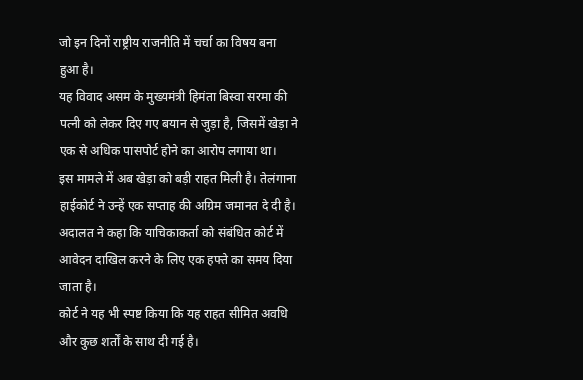जो इन दिनों राष्ट्रीय राजनीति में चर्चा का विषय बना हुआ है।
यह विवाद असम के मुख्यमंत्री हिमंता बिस्वा सरमा की पत्नी को लेकर दिए गए बयान से जुड़ा है, जिसमें खेड़ा ने एक से अधिक पासपोर्ट होने का आरोप लगाया था।
इस मामले में अब खेड़ा को बड़ी राहत मिली है। तेलंगाना हाईकोर्ट ने उन्हें एक सप्ताह की अग्रिम जमानत दे दी है। अदालत ने कहा कि याचिकाकर्ता को संबंधित कोर्ट में आवेदन दाखिल करने के लिए एक हफ्ते का समय दिया जाता है।
कोर्ट ने यह भी स्पष्ट किया कि यह राहत सीमित अवधि और कुछ शर्तों के साथ दी गई है।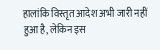हालांकि विस्तृत आदेश अभी जारी नहीं हुआ है, लेकिन इस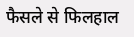फैसले से फिलहाल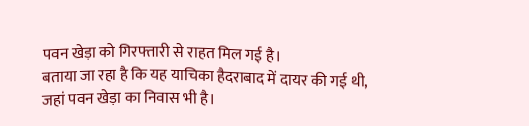पवन खेड़ा को गिरफ्तारी से राहत मिल गई है।
बताया जा रहा है कि यह याचिका हैदराबाद में दायर की गई थी, जहां पवन खेड़ा का निवास भी है।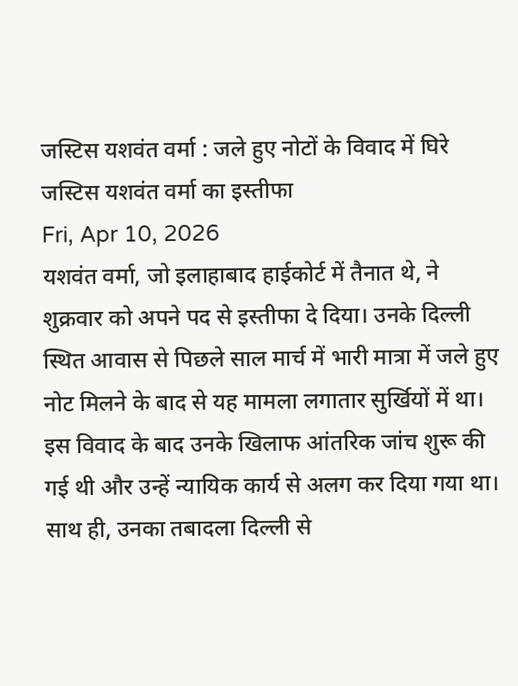जस्टिस यशवंत वर्मा : जले हुए नोटों के विवाद में घिरे जस्टिस यशवंत वर्मा का इस्तीफा
Fri, Apr 10, 2026
यशवंत वर्मा, जो इलाहाबाद हाईकोर्ट में तैनात थे, ने शुक्रवार को अपने पद से इस्तीफा दे दिया। उनके दिल्ली स्थित आवास से पिछले साल मार्च में भारी मात्रा में जले हुए नोट मिलने के बाद से यह मामला लगातार सुर्खियों में था।
इस विवाद के बाद उनके खिलाफ आंतरिक जांच शुरू की गई थी और उन्हें न्यायिक कार्य से अलग कर दिया गया था। साथ ही, उनका तबादला दिल्ली से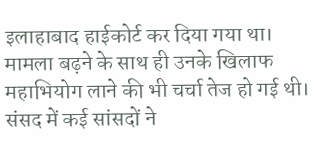इलाहाबाद हाईकोर्ट कर दिया गया था।
मामला बढ़ने के साथ ही उनके खिलाफ महाभियोग लाने की भी चर्चा तेज हो गई थी। संसद में कई सांसदों ने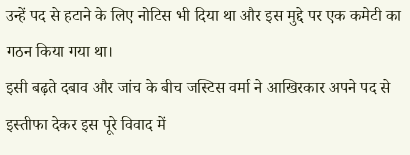उन्हें पद से हटाने के लिए नोटिस भी दिया था और इस मुद्दे पर एक कमेटी का गठन किया गया था।
इसी बढ़ते दबाव और जांच के बीच जस्टिस वर्मा ने आखिरकार अपने पद से इस्तीफा देकर इस पूरे विवाद में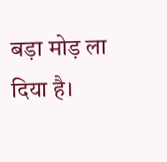बड़ा मोड़ ला दिया है।